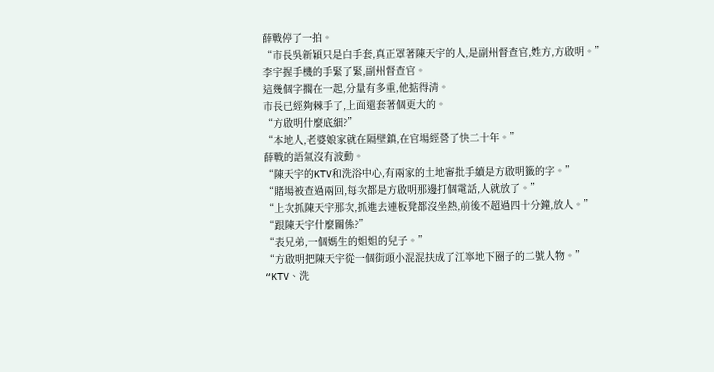薛戰停了一拍。
“市長吳新穎只是白手套,真正罩著陳天宇的人,是副州督查官,姓方,方啟明。”
李宇握手機的手緊了緊,副州督查官。
這幾個字擱在一起,分量有多重,他掂得清。
市長已經夠棘手了,上面還套著個更大的。
“方啟明什麼底細?”
“本地人,老婆娘家就在隔壁鎮,在官場經營了快二十年。”
薛戰的語氣沒有波動。
“陳天宇的KTV和洗浴中心,有兩家的土地審批手續是方啟明籤的字。”
“賭場被查過兩回,每次都是方啟明那邊打個電話,人就放了。”
“上次抓陳天宇那次,抓進去連板凳都沒坐熱,前後不超過四十分鐘,放人。”
“跟陳天宇什麼關係?”
“表兄弟,一個媽生的姐姐的兒子。”
“方啟明把陳天宇從一個街頭小混混扶成了江寧地下圈子的二號人物。”
“KTV、洗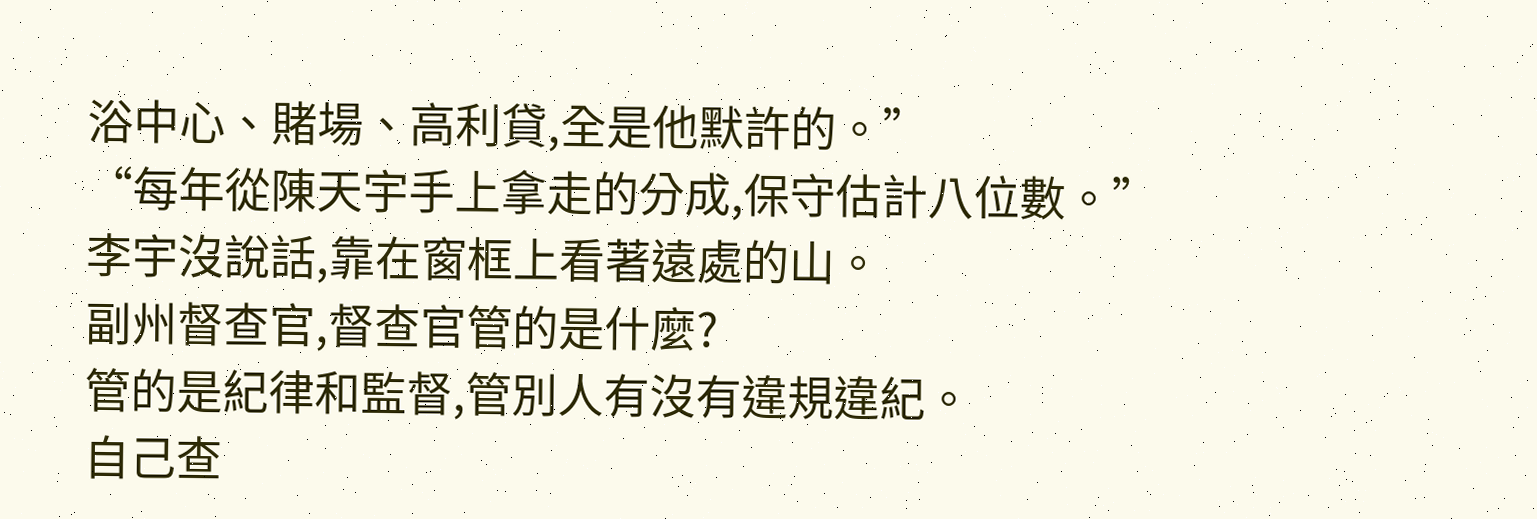浴中心、賭場、高利貸,全是他默許的。”
“每年從陳天宇手上拿走的分成,保守估計八位數。”
李宇沒說話,靠在窗框上看著遠處的山。
副州督查官,督查官管的是什麼?
管的是紀律和監督,管別人有沒有違規違紀。
自己查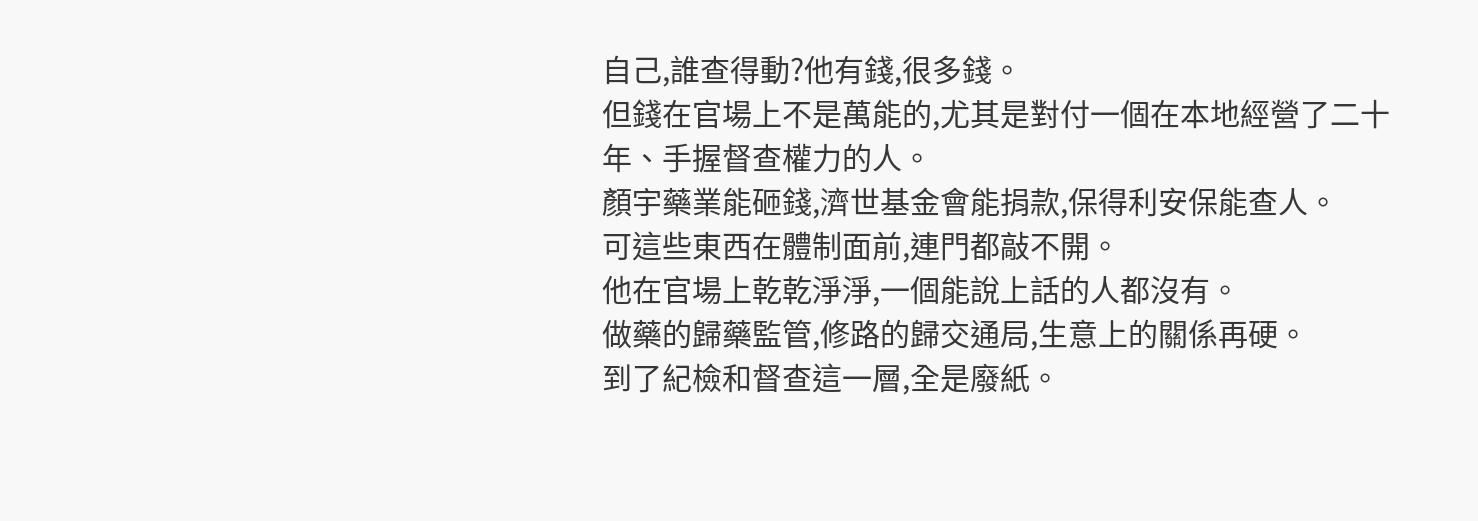自己,誰查得動?他有錢,很多錢。
但錢在官場上不是萬能的,尤其是對付一個在本地經營了二十年、手握督查權力的人。
顏宇藥業能砸錢,濟世基金會能捐款,保得利安保能查人。
可這些東西在體制面前,連門都敲不開。
他在官場上乾乾淨淨,一個能說上話的人都沒有。
做藥的歸藥監管,修路的歸交通局,生意上的關係再硬。
到了紀檢和督查這一層,全是廢紙。